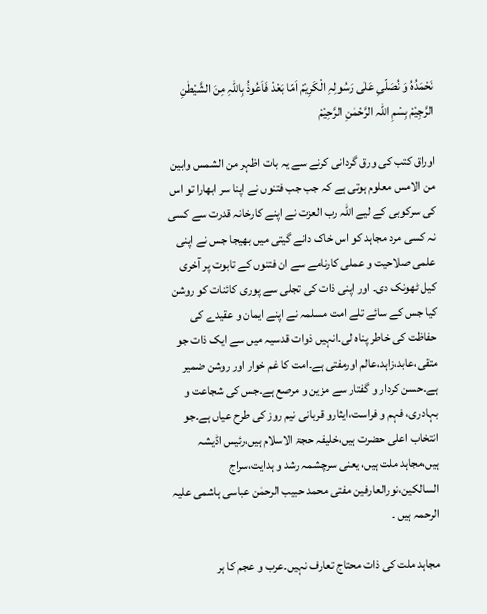نَحْمَدُہُ وَ نُصَلّیِ عَلٰی رَسُولِہِ الْکَرِیْمْ اَمّا بَعْدْ فَاَعُوذُ بِاللّٰہِ مِنَ الشَّیْطٰنِ الرَّجِیْمْ بِسْمِ اللّٰہ الرَّحْمٰنِ الرَّحِیْمْ

اوراق کتب کی ورق گردانی کرنے سے یہ بات اظہر من الشمس وابین من الامس معلوم ہوتی ہے کہ جب جب فتنوں نے اپنا سر ابھارا تو اس کی سرکوبی کے لیے اللہ رب العزت نے اپنے کارخانہ قدرت سے کسی نہ کسی مرد مجاہد کو اس خاک دانے گیتی میں بھیجا جس نے اپنی علمی صلاحیت و عملی کارنامے سے ان فتنوں کے تابوت پر آخری کیل ٹھونک دی۔ اور اپنی ذات کی تجلی سے پوری کائنات کو روشن کیا جس کے سائے تلے امت مسلمہ نے اپنے ایمان و عقیدے کی حفاظت کی خاطر پناہ لی۔انہیں ذوات قدسیہ میں سے ایک ذات جو متقی،عابد،زاہد،عالم اورمفتی ہے۔امت کا غم خوار اور روشن ضمیر ہے۔حسن کردار و گفتار سے مزین و مرصع ہے۔جس کی شجاعت و بہادری، فہم و فراست،ایثارو قربانی نیم روز کی طرح عیاں ہے۔جو انتخاب اعلی حضرت ہیں،خلیفہ حجۃ الاسلام ہیں،رئیس اڈیشہ ہیں،مجاہد ملت ہیں، یعنی سرچشمہ رشد و ہدایت،سراج السالکین،نورالعارفین مفتی محمد حبیب الرحمٰن عباسی ہاشمی علیہ الرحمہ ہیں ۔

مجاہد ملت کی ذات محتاج تعارف نہیں۔عرب و عجم کا ہر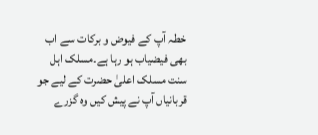خطہ آپ کے فیوض و برکات سے اب بھی فیضیاب ہو رہا ہے۔مسلک اہل سنت مسلک اعلیٰ حضرت کے لیے جو قربانیاں آپ نے پیش کیں وہ گزرے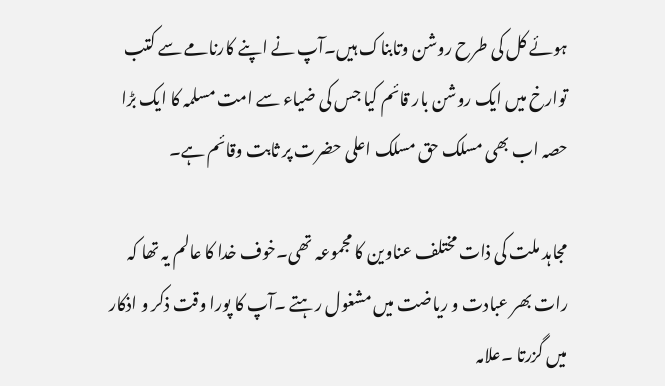ہوئے کل کی طرح روشن وتابناک ہیں۔آپ نے اپنے کارنامے سے کتب توارخ میں ایک روشن بار قائم کیا جس کی ضیاء سے امت مسلمہ کا ایک بڑا حصہ اب بھی مسلک حق مسلک اعلی حضرت پر ثابت وقائم ہے۔

مجاہد ملت کی ذات مختلف عناوین کا مجموعہ تھی۔خوف خدا کا عالم یہ تھا کہ رات بھر عبادت و ریاضت میں مشغول رہتے ۔آپ کا پورا وقت ذکر و اذکار میں گزرتا ۔علامہ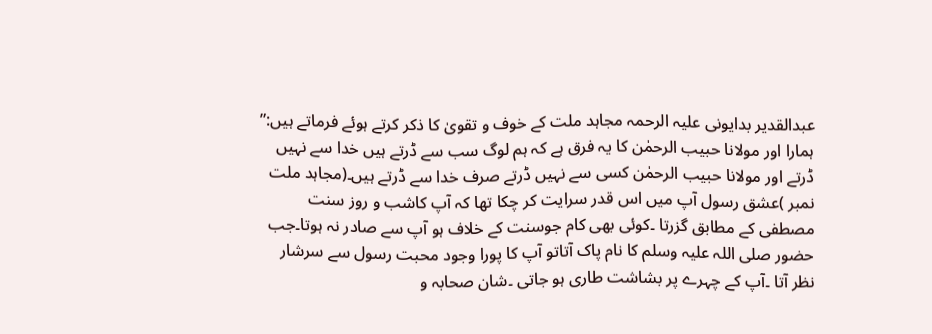عبدالقدیر بدایونی علیہ الرحمہ مجاہد ملت کے خوف و تقویٰ کا ذکر کرتے ہوئے فرماتے ہیں:” ہمارا اور مولانا حبیب الرحمٰن کا یہ فرق ہے کہ ہم لوگ سب سے ڈرتے ہیں خدا سے نہیں ڈرتے اور مولانا حبیب الرحمٰن کسی سے نہیں ڈرتے صرف خدا سے ڈرتے ہیں۔(مجاہد ملت نمبر )عشق رسول آپ میں اس قدر سرایت کر چکا تھا کہ آپ کاشب و روز سنت مصطفی کے مطابق گزرتا ۔کوئی بھی کام جوسنت کے خلاف ہو آپ سے صادر نہ ہوتا۔جب حضور صلی اللہ علیہ وسلم کا نام پاک آتاتو آپ کا پورا وجود محبت رسول سے سرشار نظر آتا ۔آپ کے چہرے پر بشاشت طاری ہو جاتی ۔شان صحابہ و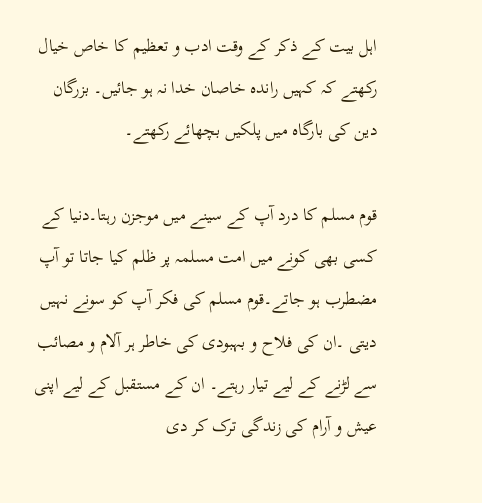اہل بیت کے ذکر کے وقت ادب و تعظیم کا خاص خیال رکھتے کہ کہیں راندہ خاصان خدا نہ ہو جائیں۔ بزرگان دین کی بارگاہ میں پلکیں بچھائے رکھتے۔

قوم مسلم کا درد آپ کے سینے میں موجزن رہتا۔دنیا کے کسی بھی کونے میں امت مسلمہ پر ظلم کیا جاتا تو آپ مضطرب ہو جاتے۔قوم مسلم کی فکر آپ کو سونے نہیں دیتی ۔ان کی فلاح و بہبودی کی خاطر ہر آلام و مصائب سے لڑنے کے لیے تیار رہتے۔ ان کے مستقبل کے لیے اپنی عیش و آرام کی زندگی ترک کر دی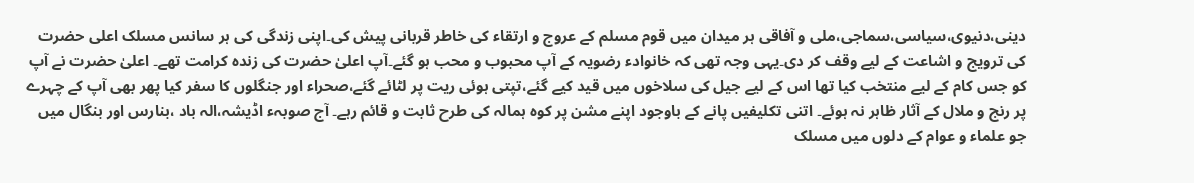دینی،دنیوی،سیاسی،سماجی،ملی و آفاقی ہر میدان میں قوم مسلم کے عروج و ارتقاء کی خاطر قربانی پیش کی۔اپنی زندگی کی ہر سانس مسلک اعلی حضرت کی ترویج و اشاعت کے لیے وقف کر دی۔یہی وجہ تھی کہ خانوادء رضویہ کے آپ محبوب و محب ہو گئے۔آپ اعلیٰ حضرت کی زندہ کرامت تھے۔ اعلیٰ حضرت نے آپ کو جس کام کے لیے منتخب کیا تھا اس کے لیے جیل کی سلاخوں میں قید کیے گئے،تپتی ہوئی ریت پر لٹائے گئے،صحراء اور جنگلوں کا سفر کیا پھر بھی آپ کے چہرے پر رنج و ملال کے آثار ظاہر نہ ہوئے۔ اتنی تکلیفیں پانے کے باوجود اپنے مشن پر کوہ ہمالہ کی طرح ثابت و قائم رہے۔ آج صوبہء اڈیشہ،الہ باد ،بنارس اور بنگال میں جو علماء و عوام کے دلوں میں مسلک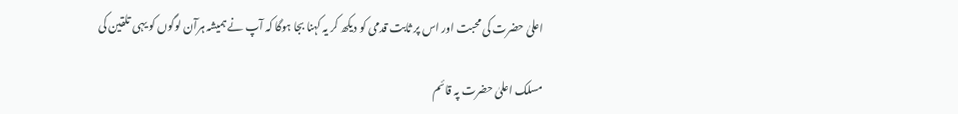اعلیٰ حضرت کی محبت اور اس پر ثابت قدمی کو دیکھ کر یہ کہنا بجا ہوگا کہ آپ نے ہمیشہ ہرآن لوگوں کو یہی تلقین کی

مسلک اعلیٰ حضرت پہ قائم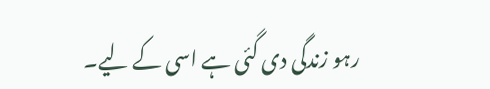رہو زندگی دی گئی ہے اسی کے لیے۔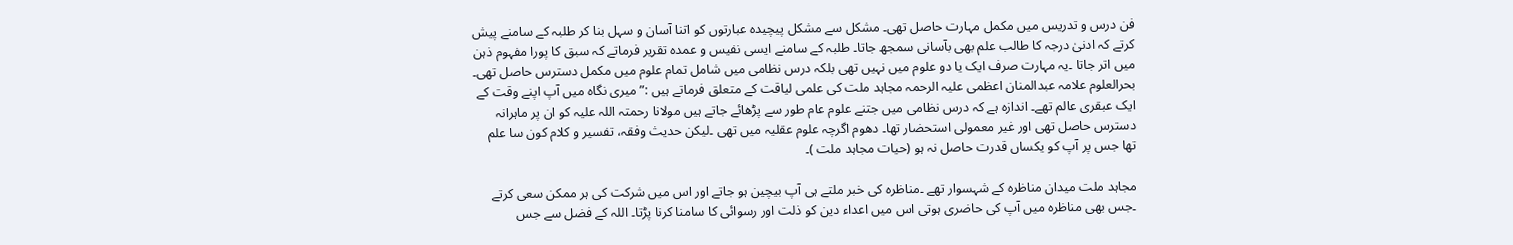فن درس و تدریس میں مکمل مہارت حاصل تھی۔ مشکل سے مشکل پیچیدہ عبارتوں کو اتنا آسان و سہل بنا کر طلبہ کے سامنے پیش کرتے کہ ادنیٰ درجہ کا طالب علم بھی بآسانی سمجھ جاتا۔ طلبہ کے سامنے ایسی نفیس و عمدہ تقریر فرماتے کہ سبق کا پورا مفہوم ذہن میں اتر جاتا ۔یہ مہارت صرف ایک یا دو علوم میں نہیں تھی بلکہ درس نظامی میں شامل تمام علوم میں مکمل دسترس حاصل تھی۔ بحرالعلوم علامہ عبدالمنان اعظمی علیہ الرحمہ مجاہد ملت کی علمی لیاقت کے متعلق فرماتے ہیں :”میری نگاہ میں آپ اپنے وقت کے ایک عبقری عالم تھے۔ اندازہ ہے کہ درس نظامی میں جتنے علوم عام طور سے پڑھائے جاتے ہیں مولانا رحمتہ اللہ علیہ کو ان پر ماہرانہ دسترس حاصل تھی اور غیر معمولی استحضار تھا۔ دھوم اگرچہ علوم عقلیہ میں تھی ۔لیکن حدیث وفقہ، تفسیر و کلام کون سا علم تھا جس پر آپ کو یکساں قدرت حاصل نہ ہو (حیات مجاہد ملت )۔

مجاہد ملت میدان مناظرہ کے شہسوار تھے ۔مناظرہ کی خبر ملتے ہی آپ بیچین ہو جاتے اور اس میں شرکت کی ہر ممکن سعی کرتے ۔جس بھی مناظرہ میں آپ کی حاضری ہوتی اس میں اعداء دین کو ذلت اور رسوائی کا سامنا کرنا پڑتا۔ اللہ کے فضل سے جس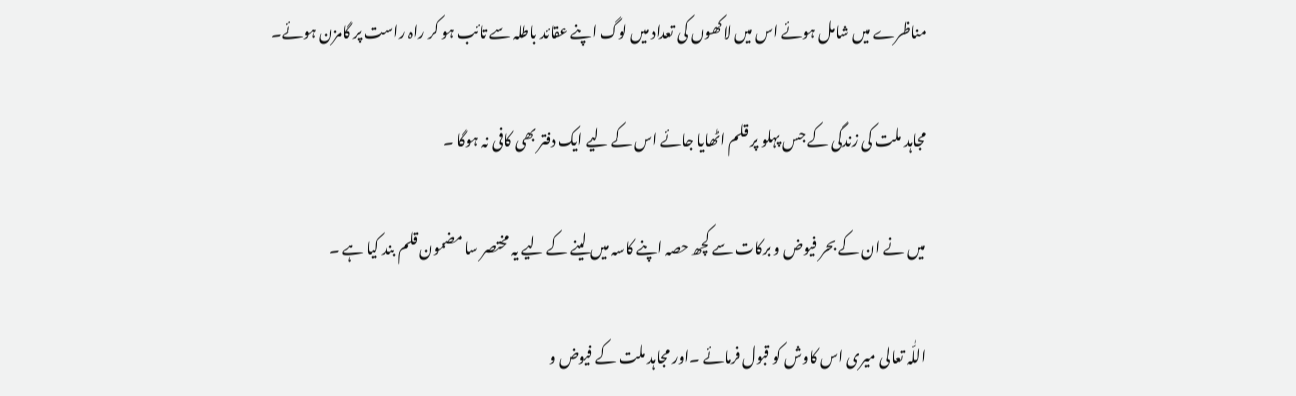مناظرے میں شامل ہوئے اس میں لاکھوں کی تعداد میں لوگ اپنے عقائد باطلہ سے تائب ہو کر راہ راست پر گامزن ہوئے۔

مجاہد ملت کی زندگی کے جس پہلو پر قلم اٹھایا جائے اس کے لیے ایک دفتر بھی کافی نہ ہوگا ۔

میں نے ان کے بحر فیوض و برکات سے کچھ حصہ اپنے کاسہ میں لینے کے لیے یہ مختصر سا مضمون قلم بند کیا ہے ۔

اللّٰہ تعالی میری اس کاوش کو قبول فرمائے ۔اور مجاہد ملت کے فیوض و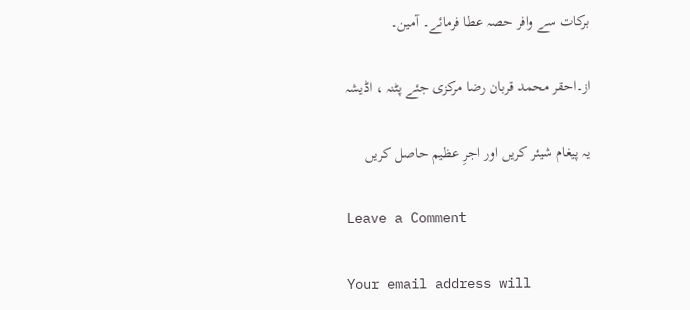برکات سے وافر حصہ عطا فرمائے۔ آمین۔

از۔احقر محمد قربان رضا مرکزی جئے پٹنہ ، اڈیشہ

یہ پیغام شیئر کریں اور اجرِ عظیم حاصل کریں

Leave a Comment

Your email address will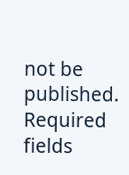not be published. Required fields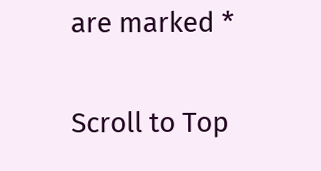are marked *

Scroll to Top